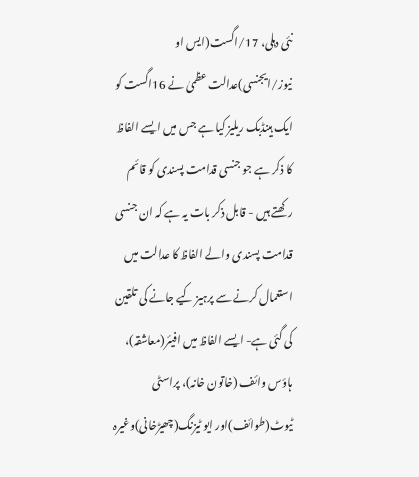نئی دہلی، 17/اگست(ایس او نیوز/ایجنسی)عدالت عظمیٰ نے 16اگست کو ایک ہینڈبک ریلیز کیا ہے جس میں ایسے الفاظ کا ذکر ہے جو جنسی قدامت پسندی کو قائم رکھتے ہیں - قابل ذکر بات یہ ہے کہ ان جنسی قدامت پسندی والے الفاظ کا عدالت میں استعمال کرنے سے پرہیز کیے جانے کی تلقین کی گئی ہے- ایسے الفاظ میں افیئر(معاشقہ)، ہاؤس وائف (خاتون خانہ)، پراسٹی ٹیوٹ(طوائف)اور ایو ٹیزنگ(چھیڑخانی)وغیرہ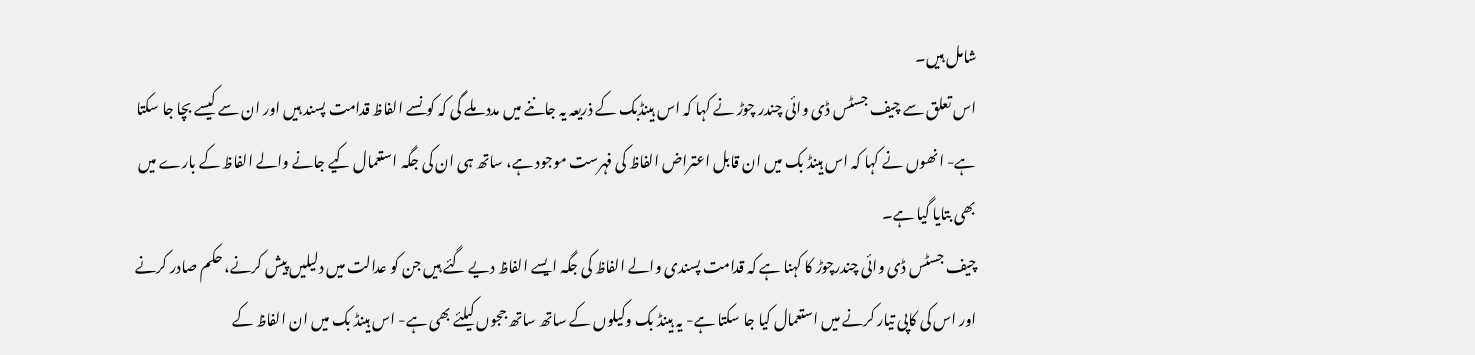شامل ہیں۔
اس تعلق سے چیف جسٹس ڈی وائی چندر چوڑ نے کہا کہ اس ہینڈبک کے ذریعہ یہ جاننے میں مدد ملے گی کہ کونسے الفاظ قدامت پسند ہیں اور ان سے کیسے بچا جا سکتا ہے- انھوں نے کہا کہ اس ہینڈ بک میں ان قابل اعتراض الفاظ کی فہرست موجود ہے، ساتھ ہی ان کی جگہ استعمال کیے جانے والے الفاظ کے بارے میں بھی بتایا گیا ہے۔
چیف جسٹس ڈی وائی چندرچوڑ کا کہنا ہے کہ قدامت پسندی والے الفاظ کی جگہ ایسے الفاظ دیے گئے ہیں جن کو عدالت میں دلیلیں پیش کرنے، حکم صادر کرنے اور اس کی کاپی تیار کرنے میں استعمال کیا جا سکتا ہے- یہ ہینڈ بک وکیلوں کے ساتھ ساتھ ججوں کیلئے بھی ہے- اس ہینڈ بک میں ان الفاظ کے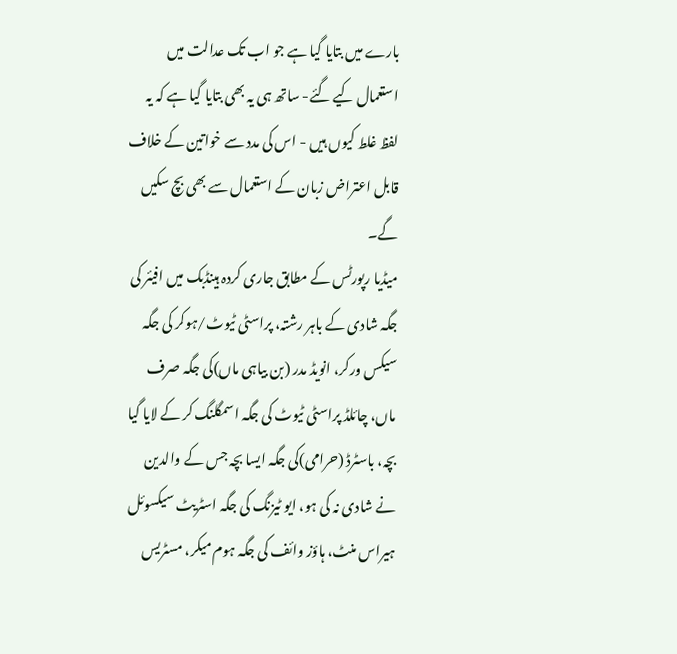بارے میں بتایا گیا ہے جو اب تک عدالت میں استعمال کیے گئے- ساتھ ہی یہ بھی بتایا گیا ہے کہ یہ لفظ غلط کیوں ہیں - اس کی مدد سے خواتین کے خلاف قابل اعتراض زبان کے استعمال سے بھی بچ سکیں گے۔
میڈیا رپورٹس کے مطابق جاری کردہ ہینڈبک میں افیئر کی جگہ شادی کے باہر رشتہ، پراسٹی ٹیوٹ/ہوکر کی جگہ سیکس ورکر، انویڈ مدر (بن بیاہی ماں)کی جگہ صرف ماں، چائلڈ پراسٹی ٹیوٹ کی جگہ اسمگلنگ کر کے لایا گیا بچہ، باسٹرڈ (حرامی)کی جگہ ایسا بچہ جس کے والدین نے شادی نہ کی ہو، ایو ٹیزنگ کی جگہ اسٹریٹ سیکسوئل ہیراس منٹ، ہاؤز وائف کی جگہ ہوم میکر، مسٹریس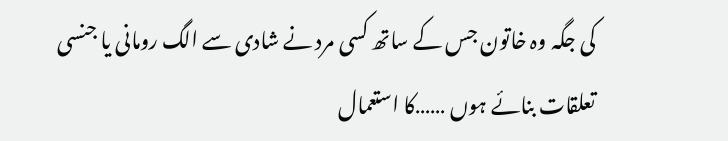کی جگہ وہ خاتون جس کے ساتھ کسی مرد نے شادی سے الگ رومانی یا جنسی تعلقات بنائے ہوں ……کا استعمال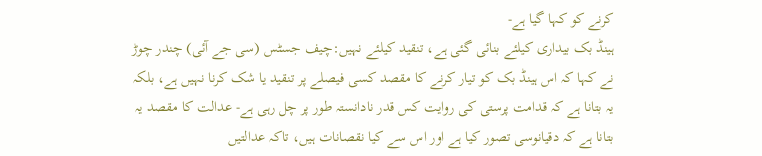کرنے کو کہا گیا ہے-
ہینڈ بک بیداری کیلئے بنائی گئی ہے، تنقید کیلئے نہیں:چیف جسٹس (سی جے آئی) چندر چوڑ نے کہا کہ اس ہینڈ بک کو تیار کرنے کا مقصد کسی فیصلے پر تنقید یا شک کرنا نہیں ہے، بلکہ یہ بتانا ہے کہ قدامت پرستی کی روایت کس قدر نادانستہ طور پر چل رہی ہے- عدالت کا مقصد یہ بتانا ہے کہ دقیانوسی تصور کیا ہے اور اس سے کیا نقصانات ہیں، تاکہ عدالتیں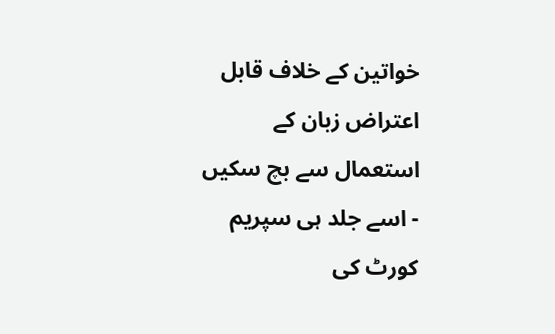خواتین کے خلاف قابل اعتراض زبان کے استعمال سے بچ سکیں - اسے جلد ہی سپریم کورٹ کی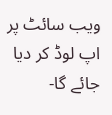ویب سائٹ پر اپ لوڈ کر دیا جائے گا-